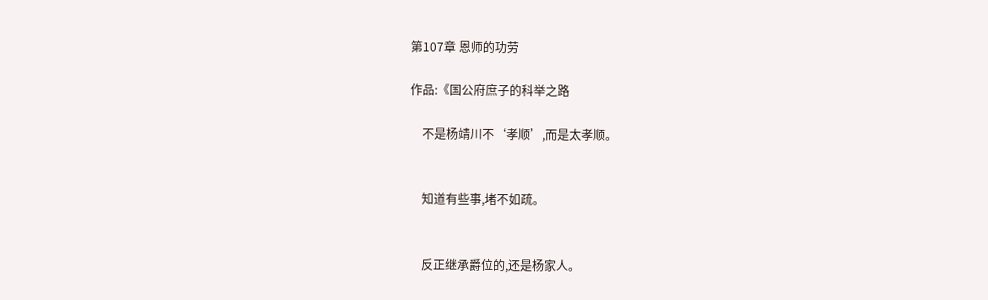第107章 恩师的功劳

作品:《国公府庶子的科举之路

    不是杨靖川不‘孝顺’,而是太孝顺。


    知道有些事,堵不如疏。


    反正继承爵位的,还是杨家人。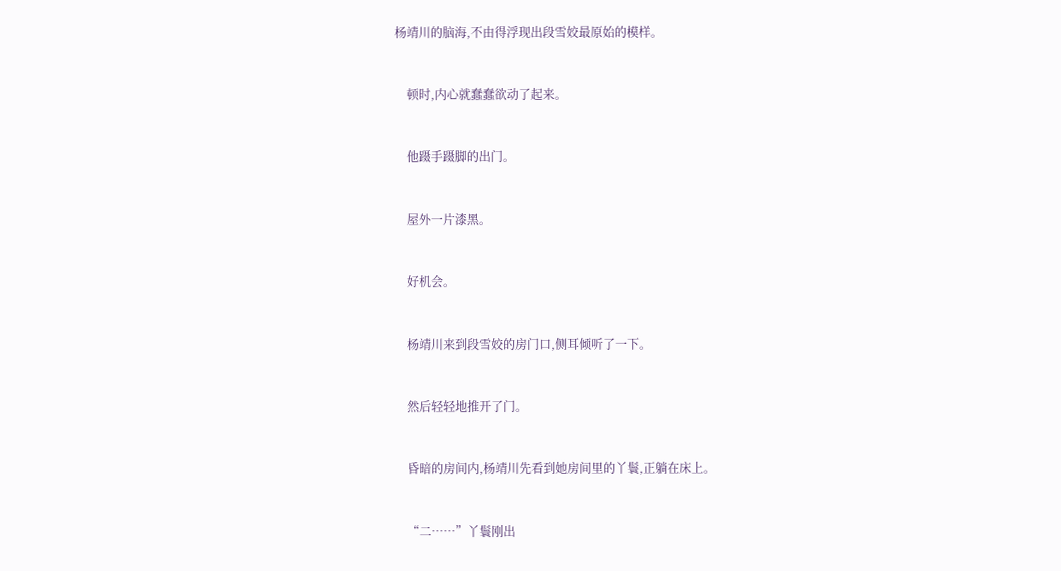杨靖川的脑海,不由得浮现出段雪姣最原始的模样。


    顿时,内心就蠢蠢欲动了起来。


    他蹑手蹑脚的出门。


    屋外一片漆黑。


    好机会。


    杨靖川来到段雪姣的房门口,侧耳倾听了一下。


    然后轻轻地推开了门。


    昏暗的房间内,杨靖川先看到她房间里的丫鬟,正躺在床上。


    “二……”丫鬟刚出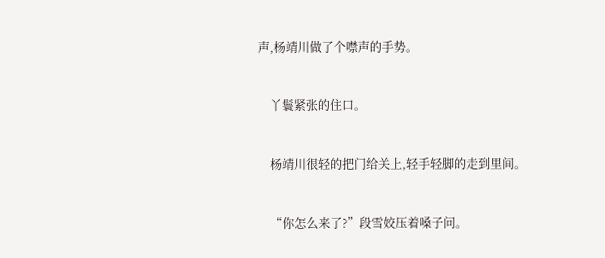声,杨靖川做了个噤声的手势。


    丫鬟紧张的住口。


    杨靖川很轻的把门给关上,轻手轻脚的走到里间。


    “你怎么来了?”段雪姣压着嗓子问。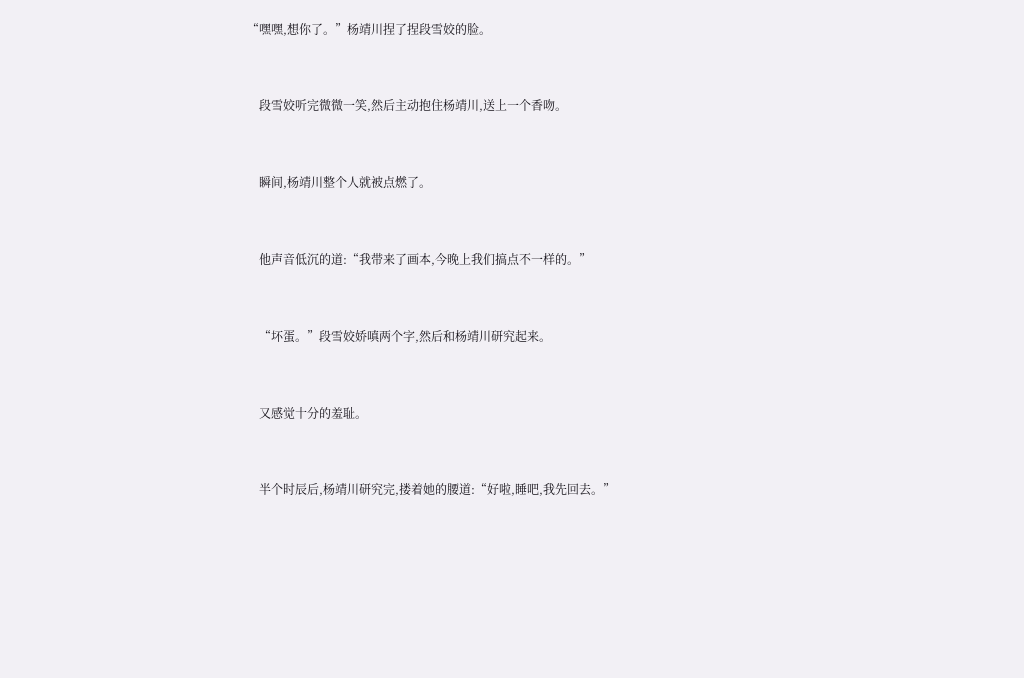“嘿嘿,想你了。”杨靖川捏了捏段雪姣的脸。


    段雪姣听完微微一笑,然后主动抱住杨靖川,送上一个香吻。


    瞬间,杨靖川整个人就被点燃了。


    他声音低沉的道:“我带来了画本,今晚上我们搞点不一样的。”


    “坏蛋。”段雪姣娇嗔两个字,然后和杨靖川研究起来。


    又感觉十分的羞耻。


    半个时辰后,杨靖川研究完,搂着她的腰道:“好啦,睡吧,我先回去。”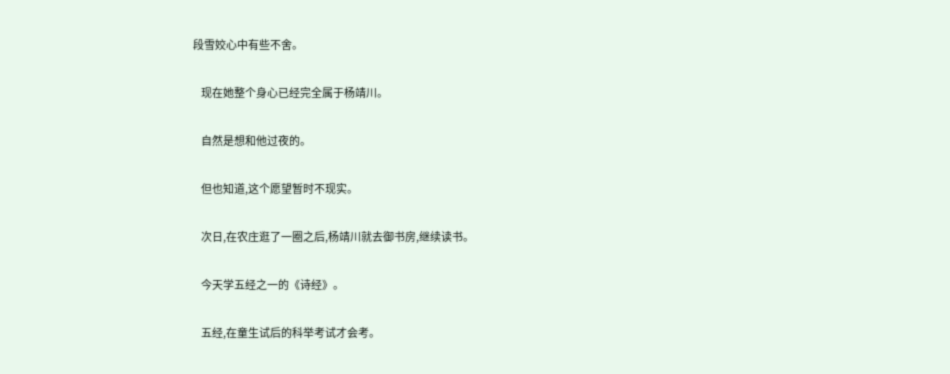段雪姣心中有些不舍。


    现在她整个身心已经完全属于杨靖川。


    自然是想和他过夜的。


    但也知道,这个愿望暂时不现实。


    次日,在农庄逛了一圈之后,杨靖川就去御书房,继续读书。


    今天学五经之一的《诗经》。


    五经,在童生试后的科举考试才会考。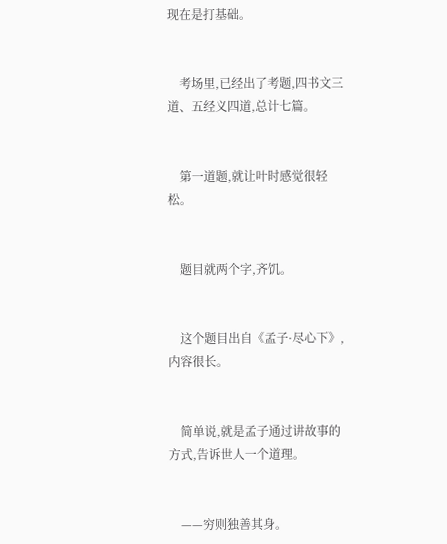现在是打基础。


    考场里,已经出了考题,四书文三道、五经义四道,总计七篇。


    第一道题,就让叶时感觉很轻松。


    题目就两个字,齐饥。


    这个题目出自《孟子·尽心下》,内容很长。


    简单说,就是孟子通过讲故事的方式,告诉世人一个道理。


    ——穷则独善其身。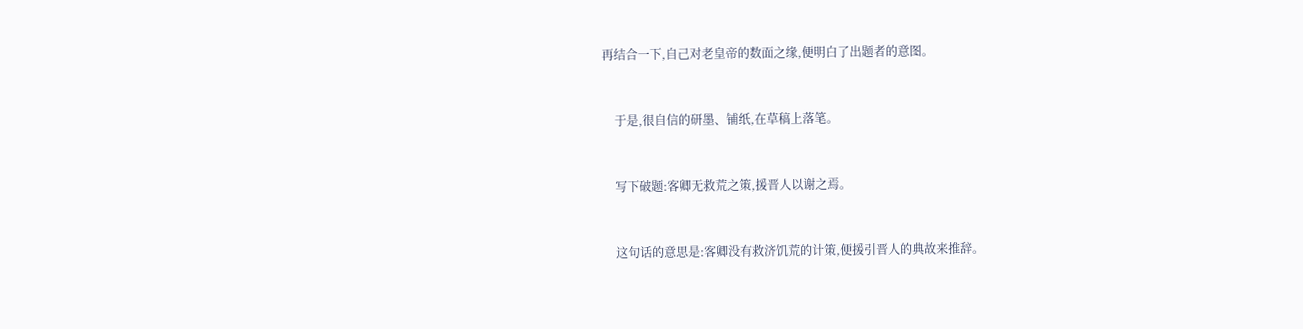再结合一下,自己对老皇帝的数面之缘,便明白了出题者的意图。


    于是,很自信的研墨、铺纸,在草稿上落笔。


    写下破题:客卿无救荒之策,援晋人以谢之焉。


    这句话的意思是:客卿没有救济饥荒的计策,便援引晋人的典故来推辞。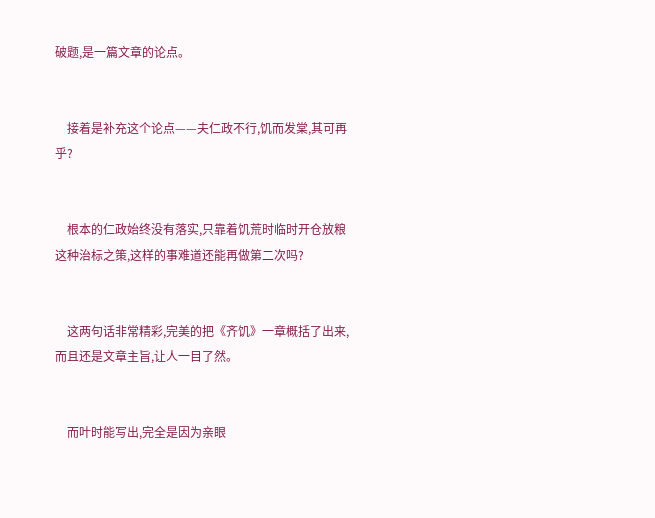破题,是一篇文章的论点。


    接着是补充这个论点——夫仁政不行,饥而发棠,其可再乎?


    根本的仁政始终没有落实,只靠着饥荒时临时开仓放粮这种治标之策,这样的事难道还能再做第二次吗?


    这两句话非常精彩,完美的把《齐饥》一章概括了出来,而且还是文章主旨,让人一目了然。


    而叶时能写出,完全是因为亲眼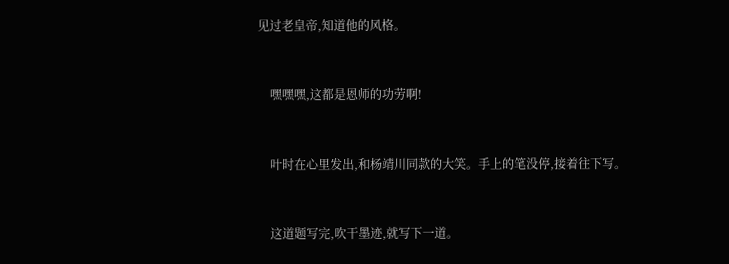见过老皇帝,知道他的风格。


    嘿嘿嘿,这都是恩师的功劳啊!


    叶时在心里发出,和杨靖川同款的大笑。手上的笔没停,接着往下写。


    这道题写完,吹干墨迹,就写下一道。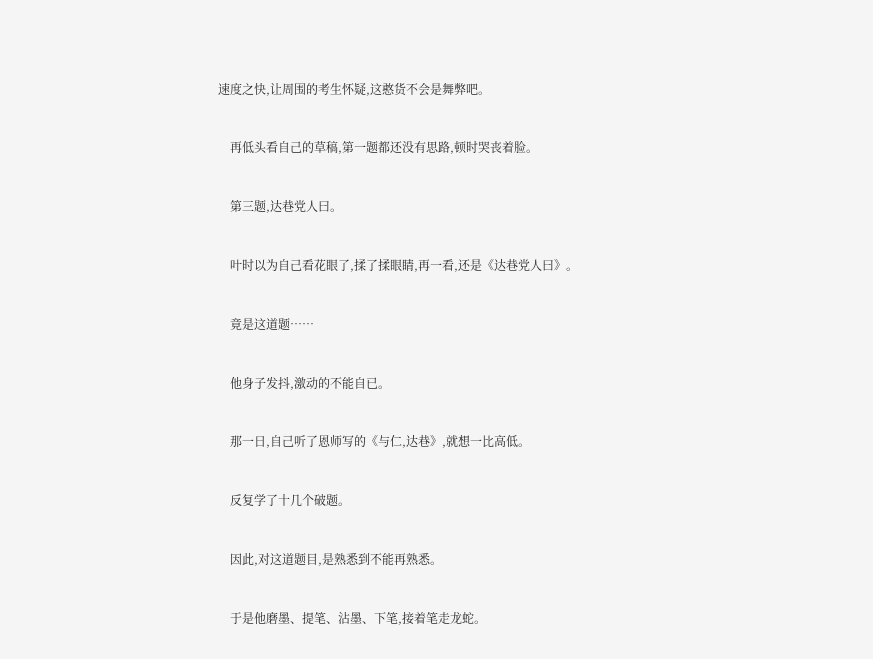速度之快,让周围的考生怀疑,这憨货不会是舞弊吧。


    再低头看自己的草稿,第一题都还没有思路,顿时哭丧着脸。


    第三题,达巷党人曰。


    叶时以为自己看花眼了,揉了揉眼睛,再一看,还是《达巷党人曰》。


    竟是这道题……


    他身子发抖,激动的不能自已。


    那一日,自己听了恩师写的《与仁,达巷》,就想一比高低。


    反复学了十几个破题。


    因此,对这道题目,是熟悉到不能再熟悉。


    于是他磨墨、提笔、沾墨、下笔,接着笔走龙蛇。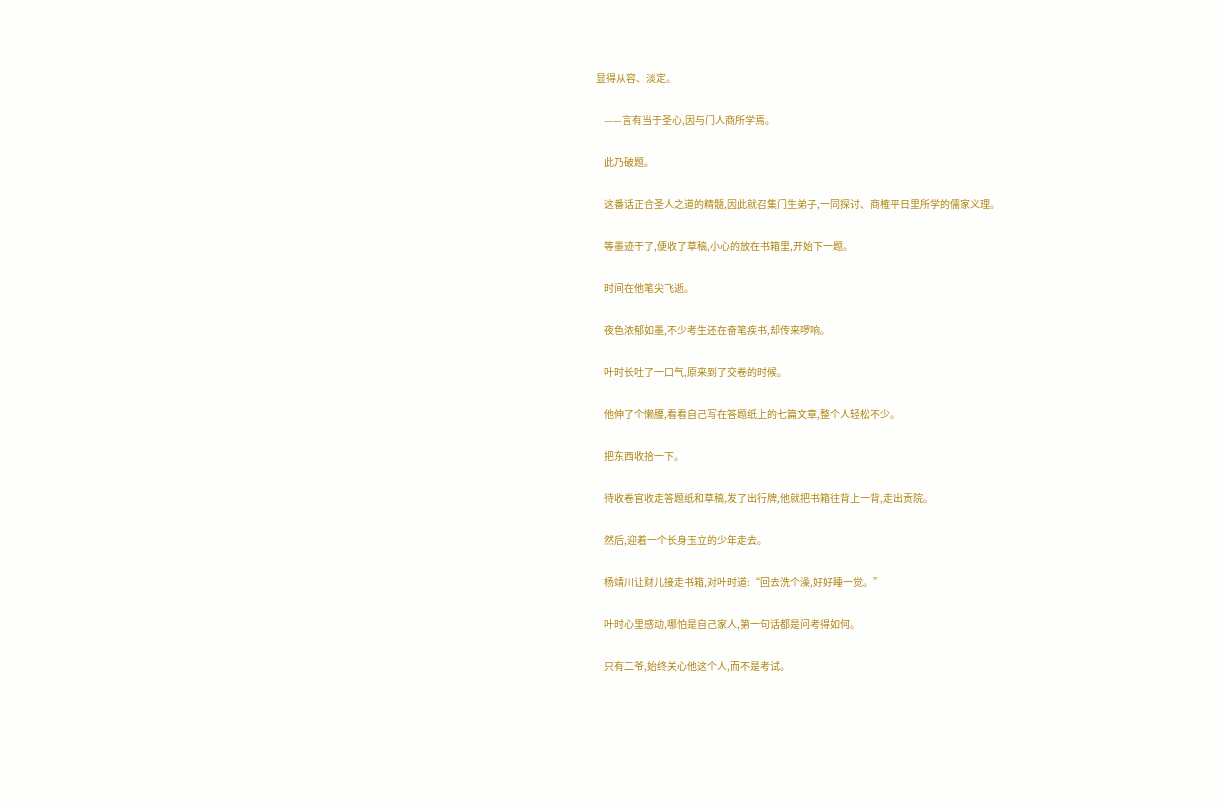显得从容、淡定。


    ——言有当于圣心,因与门人商所学焉。


    此乃破题。


    这番话正合圣人之道的精髓,因此就召集门生弟子,一同探讨、商榷平日里所学的儒家义理。


    等墨迹干了,便收了草稿,小心的放在书箱里,开始下一题。


    时间在他笔尖飞逝。


    夜色浓郁如墨,不少考生还在奋笔疾书,却传来啰响。


    叶时长吐了一口气,原来到了交卷的时候。


    他伸了个懒腰,看看自己写在答题纸上的七篇文章,整个人轻松不少。


    把东西收拾一下。


    待收卷官收走答题纸和草稿,发了出行牌,他就把书箱往背上一背,走出贡院。


    然后,迎着一个长身玉立的少年走去。


    杨靖川让财儿接走书箱,对叶时道:“回去洗个澡,好好睡一觉。”


    叶时心里感动,哪怕是自己家人,第一句话都是问考得如何。


    只有二爷,始终关心他这个人,而不是考试。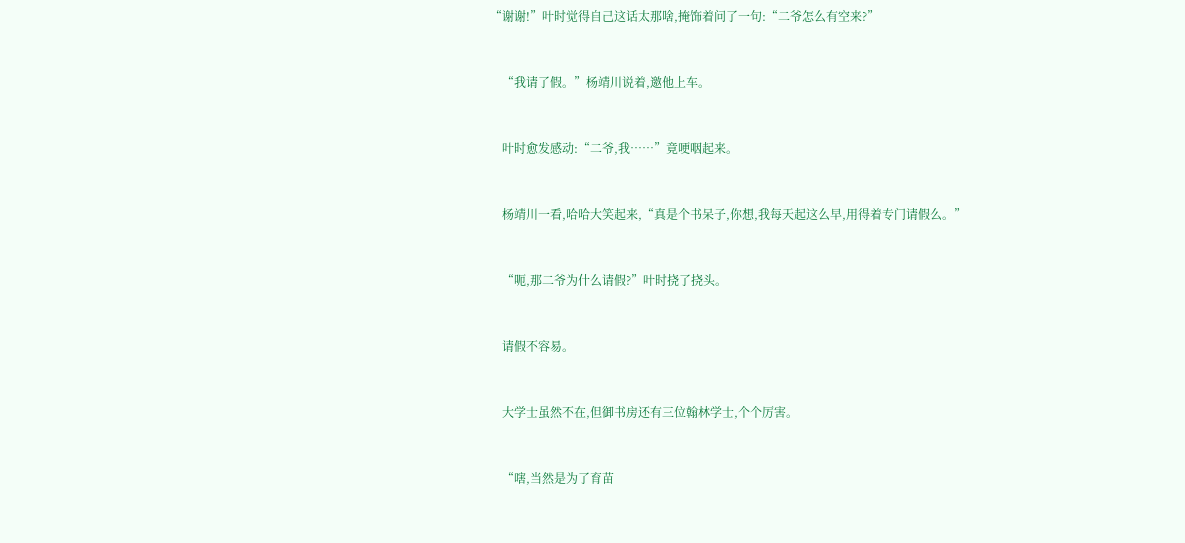“谢谢!”叶时觉得自己这话太那啥,掩饰着问了一句:“二爷怎么有空来?”


    “我请了假。”杨靖川说着,邀他上车。


    叶时愈发感动:“二爷,我……”竟哽咽起来。


    杨靖川一看,哈哈大笑起来,“真是个书呆子,你想,我每天起这么早,用得着专门请假么。”


    “呃,那二爷为什么请假?”叶时挠了挠头。


    请假不容易。


    大学士虽然不在,但御书房还有三位翰林学士,个个厉害。


    “嗐,当然是为了育苗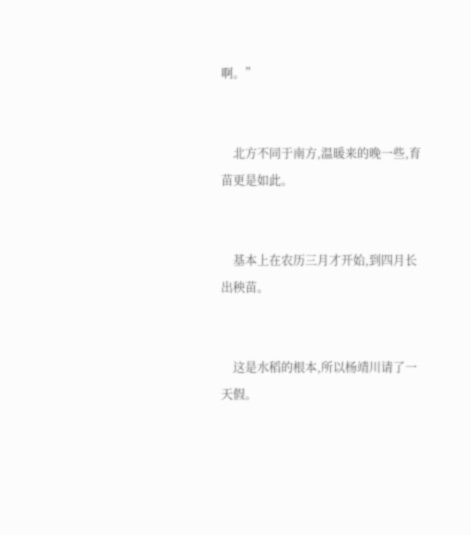啊。”


    北方不同于南方,温暖来的晚一些,育苗更是如此。


    基本上在农历三月才开始,到四月长出秧苗。


    这是水稻的根本,所以杨靖川请了一天假。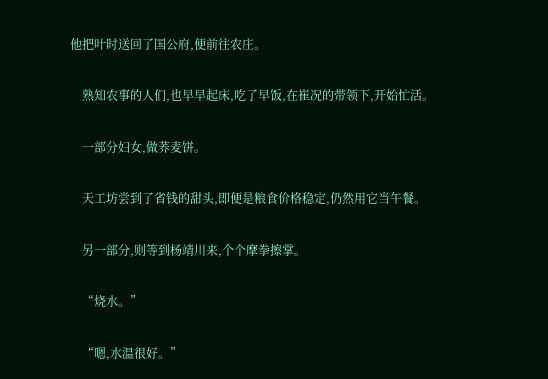他把叶时送回了国公府,便前往农庄。


    熟知农事的人们,也早早起床,吃了早饭,在崔况的带领下,开始忙活。


    一部分妇女,做荞麦饼。


    天工坊尝到了省钱的甜头,即便是粮食价格稳定,仍然用它当午餐。


    另一部分,则等到杨靖川来,个个摩拳擦掌。


    “烧水。”


    “嗯,水温很好。”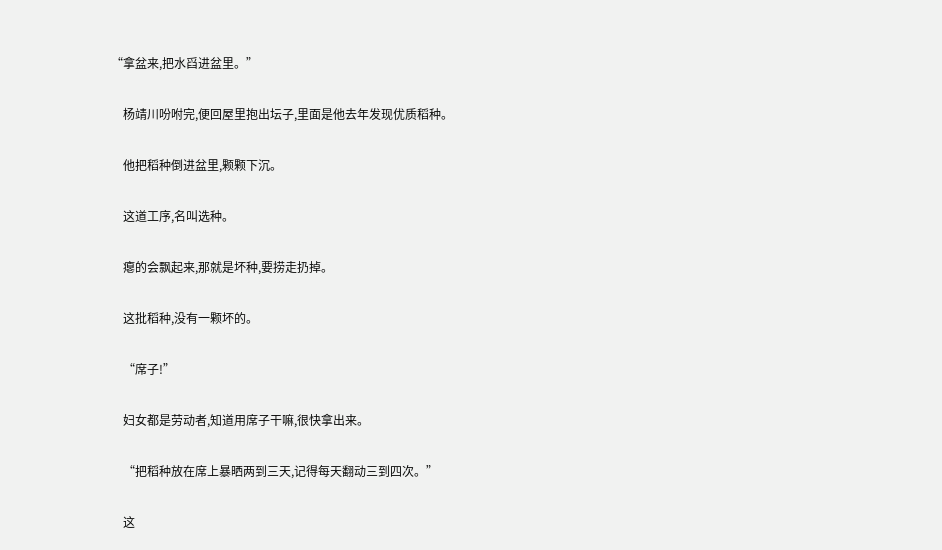“拿盆来,把水舀进盆里。”


    杨靖川吩咐完,便回屋里抱出坛子,里面是他去年发现优质稻种。


    他把稻种倒进盆里,颗颗下沉。


    这道工序,名叫选种。


    瘪的会飘起来,那就是坏种,要捞走扔掉。


    这批稻种,没有一颗坏的。


    “席子!”


    妇女都是劳动者,知道用席子干嘛,很快拿出来。


    “把稻种放在席上暴晒两到三天,记得每天翻动三到四次。”


    这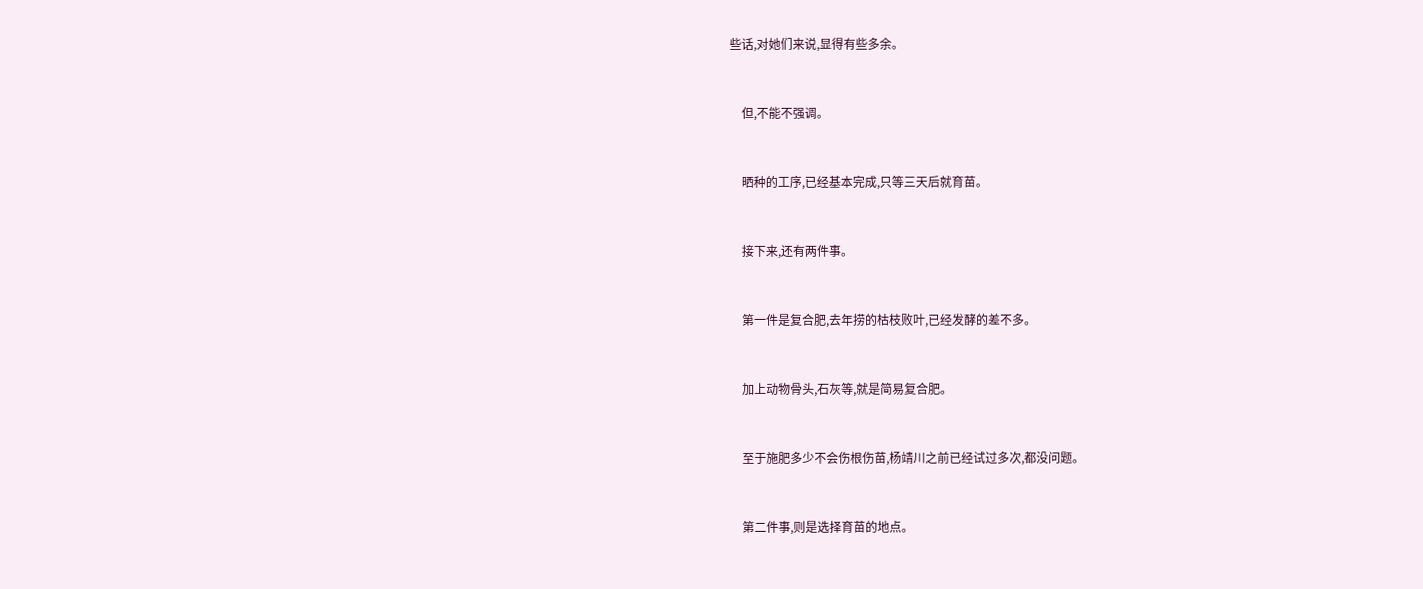些话,对她们来说,显得有些多余。


    但,不能不强调。


    晒种的工序,已经基本完成,只等三天后就育苗。


    接下来,还有两件事。


    第一件是复合肥,去年捞的枯枝败叶,已经发酵的差不多。


    加上动物骨头,石灰等,就是简易复合肥。


    至于施肥多少不会伤根伤苗,杨靖川之前已经试过多次,都没问题。


    第二件事,则是选择育苗的地点。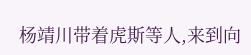杨靖川带着虎斯等人,来到向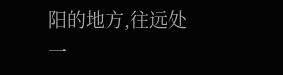阳的地方,往远处一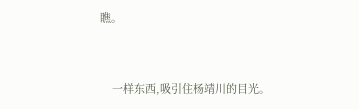瞧。


    一样东西,吸引住杨靖川的目光。